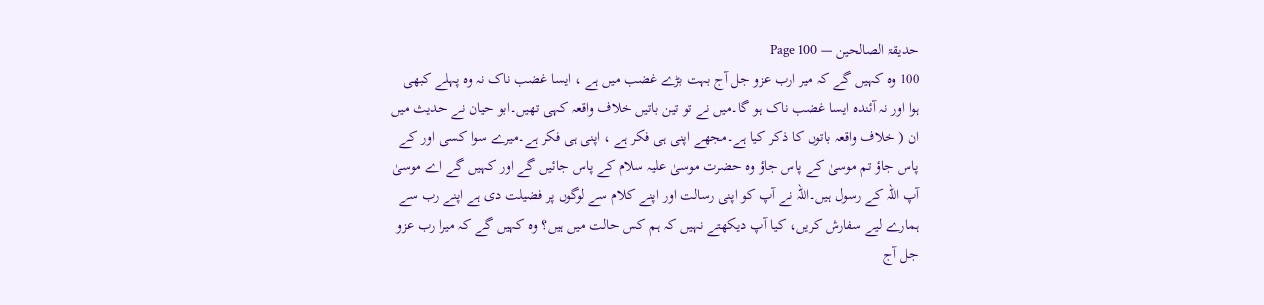حدیقۃ الصالحین — Page 100
100 وہ کہیں گے کہ میر ارب عزو جل آج بہت بڑے غضب میں ہے ، ایسا غضب ناک نہ وہ پہلے کبھی ہوا اور نہ آئندہ ایسا غضب ناک ہو گا۔میں نے تو تین باتیں خلاف واقعہ کہی تھیں۔ابو حیان نے حدیث میں ان ( خلاف واقعہ باتوں کا ذکر کیا ہے۔مجھے اپنی ہی فکر ہے ، اپنی ہی فکر ہے۔میرے سوا کسی اور کے پاس جاؤ تم موسیٰ کے پاس جاؤ وہ حضرت موسیٰ علیہ سلام کے پاس جائیں گے اور کہیں گے اے موسیٰ آپ اللہ کے رسول ہیں۔اللہ نے آپ کو اپنی رسالت اور اپنے کلام سے لوگوں پر فضیلت دی ہے اپنے رب سے ہمارے لیے سفارش کریں، کیا آپ دیکھتے نہیں کہ ہم کس حالت میں ہیں؟ وہ کہیں گے کہ میرا رب عزو جل آج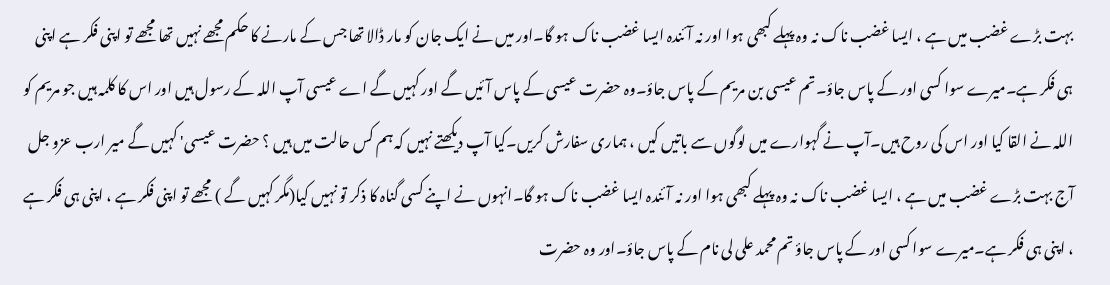بہت بڑے غضب میں ہے ، ایسا غضب ناک نہ وہ پہلے کبھی ہوا اور نہ آئندہ ایسا غضب ناک ہو گا۔اور میں نے ایک جان کو مار ڈالا تھا جس کے مارنے کا حکم مجھے نہیں تھا مجھے تو اپنی فکر ہے اپنی ہی فکر ہے۔میرے سوا کسی اور کے پاس جاؤ۔تم عیسی بن مریم کے پاس جاؤ۔وہ حضرت عیسی کے پاس آئیں گے اور کہیں گے اے عیسی آپ اللہ کے رسول ہیں اور اس کا کلمہ ہیں جو مریم کو اللہ نے القا کیا اور اس کی روح ہیں۔آپ نے گہوارے میں لوگوں سے باتیں کیں ، ہماری سفارش کریں۔کیا آپ دیکھتے نہیں کہ ہم کس حالت میں ہیں ؟ حضرت عیسی' کہیں گے میر ارب عزو جل آج بہت بڑے غضب میں ہے ، ایسا غضب ناک نہ وہ پہلے کبھی ہوا اور نہ آئندہ ایسا غضب ناک ہو گا۔انہوں نے اپنے کسی گناہ کا ذکر تو نہیں کیا(مگر کہیں گے ) مجھے تو اپنی فکر ہے ، اپنی ہی فکر ہے ، اپنی ہی فکر ہے۔میرے سوا کسی اور کے پاس جاؤ تم محمد علی لی نام کے پاس جاؤ۔اور وہ حضرت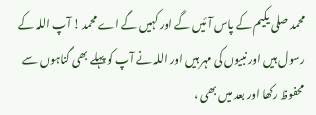محمد صلی یکیم کے پاس آئیں گے اور کہیں گے اے محمد ! آپ اللہ کے رسول ہیں اور نبیوں کی مہر ہیں اور اللہ نے آپ کو پہلے بھی گناہوں سے محفوظ رکھا اور بعد میں بھی ،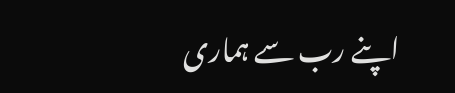اپنے رب سے ہماری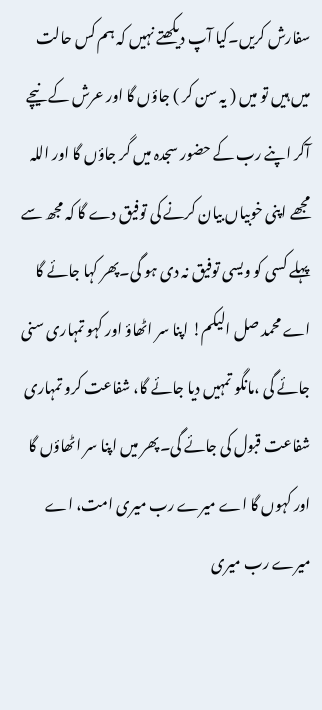سفارش کریں۔کیا آپ دیکھتے نہیں کہ ہم کس حالت میں ہیں تو میں ( یہ سن کر ) جاؤں گا اور عرش کے نیچے آکر اپنے رب کے حضور سجدہ میں گر جاؤں گا اور اللہ مجھے اپنی خوبیاں بیان کرنے کی توفیق دے گا کہ مجھ سے پہلے کسی کو ویسی توفیق نہ دی ہو گی۔پھر کہا جائے گا اے محمد صل الیکم! اپنا سر اٹھاؤ اور کہو تمہاری سنی جائے گی ،مانگو تمہیں دیا جائے گا، شفاعت کرو تمہاری شفاعت قبول کی جائے گی۔پھر میں اپنا سر اٹھاؤں گا اور کہوں گا اے میرے رب میری امت، اے میرے رب میری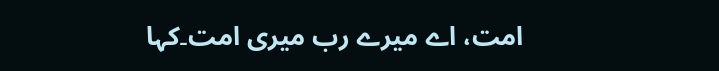امت، اے میرے رب میری امت۔کہا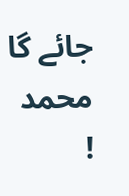جائے گا محمد !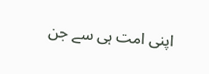اپنی امت ہی سے جن